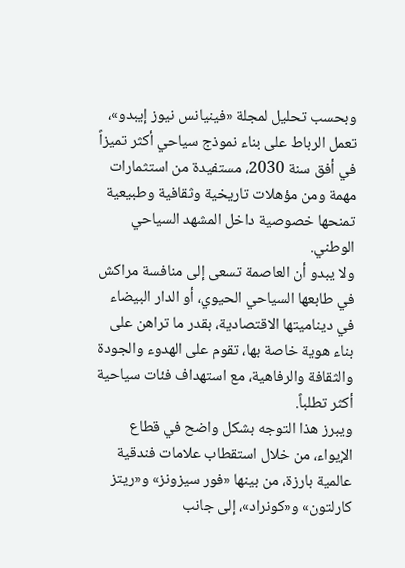وبحسب تحليل لمجلة «فينيانس نيوز إيبدو»، تعمل الرباط على بناء نموذج سياحي أكثر تميزاً في أفق سنة 2030، مستفيدة من استثمارات مهمة ومن مؤهلات تاريخية وثقافية وطبيعية تمنحها خصوصية داخل المشهد السياحي الوطني.
ولا يبدو أن العاصمة تسعى إلى منافسة مراكش في طابعها السياحي الحيوي، أو الدار البيضاء في ديناميتها الاقتصادية، بقدر ما تراهن على بناء هوية خاصة بها، تقوم على الهدوء والجودة والثقافة والرفاهية، مع استهداف فئات سياحية أكثر تطلباً.
ويبرز هذا التوجه بشكل واضح في قطاع الإيواء، من خلال استقطاب علامات فندقية عالمية بارزة، من بينها «فور سيزونز» و«ريتز كارلتون» و«كونراد»، إلى جانب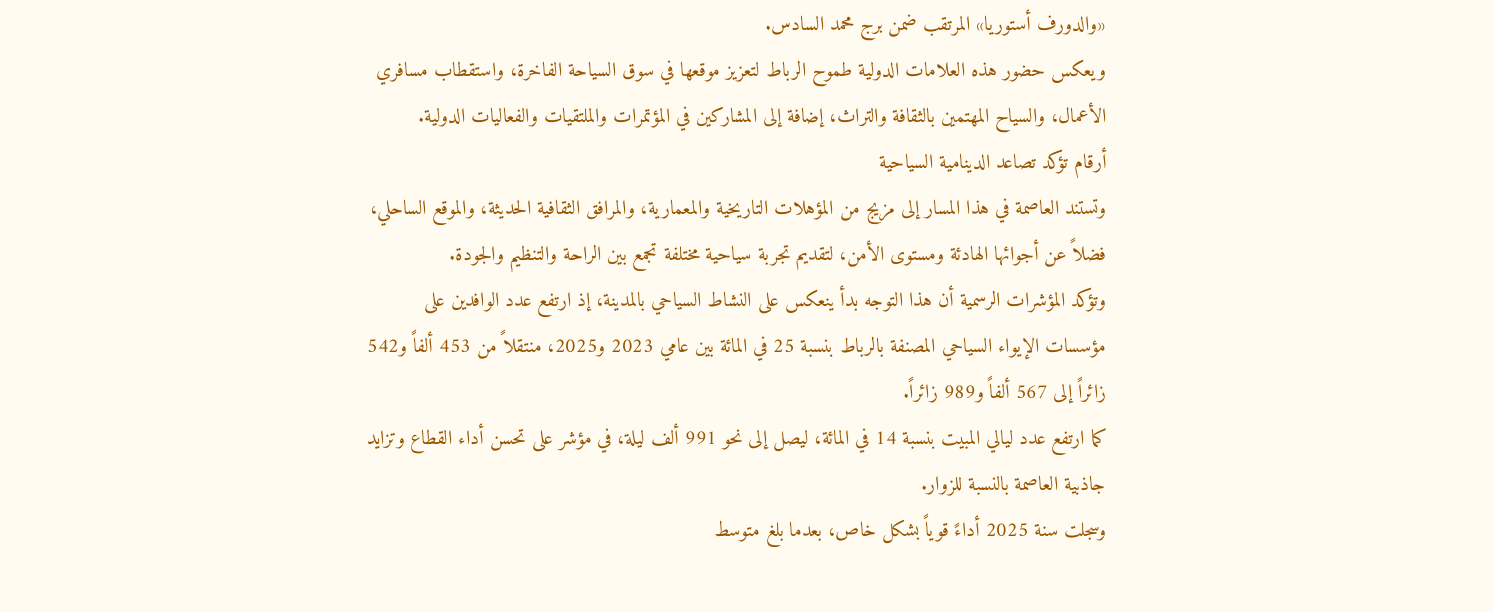«والدورف أستوريا» المرتقب ضمن برج محمد السادس.
ويعكس حضور هذه العلامات الدولية طموح الرباط لتعزيز موقعها في سوق السياحة الفاخرة، واستقطاب مسافري الأعمال، والسياح المهتمين بالثقافة والتراث، إضافة إلى المشاركين في المؤتمرات والملتقيات والفعاليات الدولية.
أرقام تؤكد تصاعد الدينامية السياحية
وتستند العاصمة في هذا المسار إلى مزيج من المؤهلات التاريخية والمعمارية، والمرافق الثقافية الحديثة، والموقع الساحلي، فضلاً عن أجوائها الهادئة ومستوى الأمن، لتقديم تجربة سياحية مختلفة تجمع بين الراحة والتنظيم والجودة.
وتؤكد المؤشرات الرسمية أن هذا التوجه بدأ ينعكس على النشاط السياحي بالمدينة، إذ ارتفع عدد الوافدين على مؤسسات الإيواء السياحي المصنفة بالرباط بنسبة 25 في المائة بين عامي 2023 و2025، منتقلاً من 453 ألفاً و542 زائراً إلى 567 ألفاً و989 زائراً.
كما ارتفع عدد ليالي المبيت بنسبة 14 في المائة، ليصل إلى نحو 991 ألف ليلة، في مؤشر على تحسن أداء القطاع وتزايد جاذبية العاصمة بالنسبة للزوار.
وسجلت سنة 2025 أداءً قوياً بشكل خاص، بعدما بلغ متوسط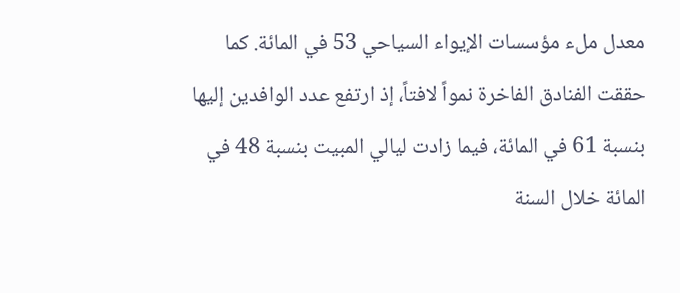معدل ملء مؤسسات الإيواء السياحي 53 في المائة. كما حققت الفنادق الفاخرة نمواً لافتاً، إذ ارتفع عدد الوافدين إليها بنسبة 61 في المائة، فيما زادت ليالي المبيت بنسبة 48 في المائة خلال السنة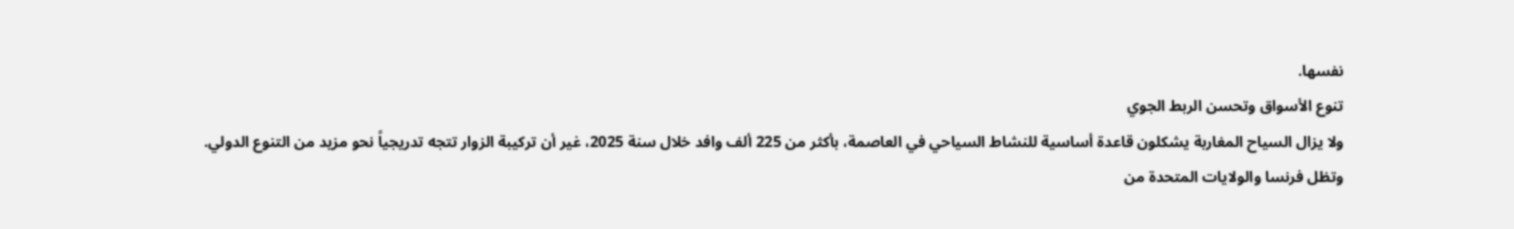نفسها.
تنوع الأسواق وتحسن الربط الجوي
ولا يزال السياح المغاربة يشكلون قاعدة أساسية للنشاط السياحي في العاصمة، بأكثر من 225 ألف وافد خلال سنة 2025، غير أن تركيبة الزوار تتجه تدريجياً نحو مزيد من التنوع الدولي.
وتظل فرنسا والولايات المتحدة من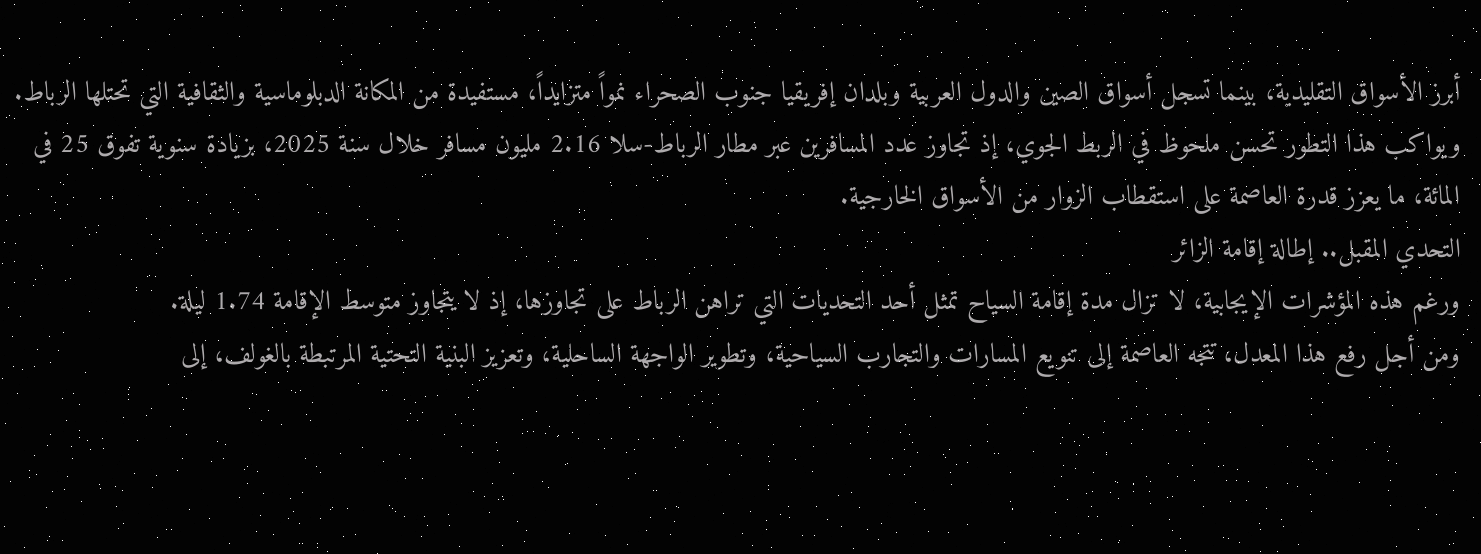أبرز الأسواق التقليدية، بينما تسجل أسواق الصين والدول العربية وبلدان إفريقيا جنوب الصحراء نمواً متزايداً، مستفيدة من المكانة الدبلوماسية والثقافية التي تحتلها الرباط.
ويواكب هذا التطور تحسن ملحوظ في الربط الجوي، إذ تجاوز عدد المسافرين عبر مطار الرباط-سلا 2.16 مليون مسافر خلال سنة 2025، بزيادة سنوية تفوق 25 في المائة، ما يعزز قدرة العاصمة على استقطاب الزوار من الأسواق الخارجية.
التحدي المقبل.. إطالة إقامة الزائر
ورغم هذه المؤشرات الإيجابية، لا تزال مدة إقامة السياح تمثل أحد التحديات التي تراهن الرباط على تجاوزها، إذ لا يتجاوز متوسط الإقامة 1.74 ليلة.
ومن أجل رفع هذا المعدل، تتجه العاصمة إلى تنويع المسارات والتجارب السياحية، وتطوير الواجهة الساحلية، وتعزيز البنية التحتية المرتبطة بالغولف، إلى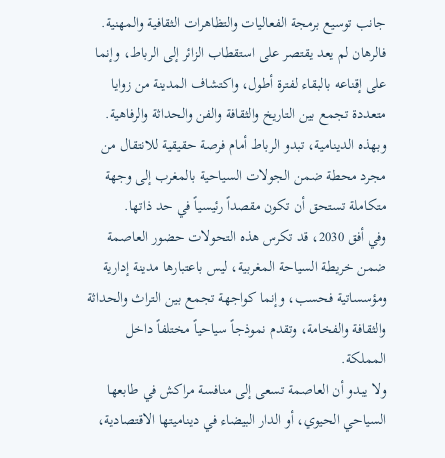جانب توسيع برمجة الفعاليات والتظاهرات الثقافية والمهنية.
فالرهان لم يعد يقتصر على استقطاب الزائر إلى الرباط، وإنما على إقناعه بالبقاء لفترة أطول، واكتشاف المدينة من زوايا متعددة تجمع بين التاريخ والثقافة والفن والحداثة والرفاهية.
وبهذه الدينامية، تبدو الرباط أمام فرصة حقيقية للانتقال من مجرد محطة ضمن الجولات السياحية بالمغرب إلى وجهة متكاملة تستحق أن تكون مقصداً رئيسياً في حد ذاتها.
وفي أفق 2030، قد تكرس هذه التحولات حضور العاصمة ضمن خريطة السياحة المغربية، ليس باعتبارها مدينة إدارية ومؤسساتية فحسب، وإنما كواجهة تجمع بين التراث والحداثة والثقافة والفخامة، وتقدم نموذجاً سياحياً مختلفاً داخل المملكة.
ولا يبدو أن العاصمة تسعى إلى منافسة مراكش في طابعها السياحي الحيوي، أو الدار البيضاء في ديناميتها الاقتصادية،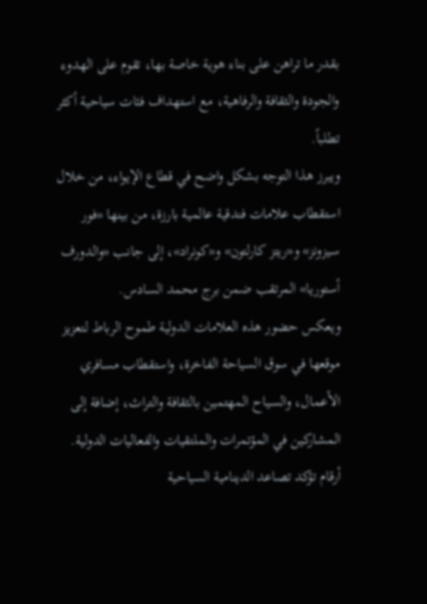بقدر ما تراهن على بناء هوية خاصة بها، تقوم على الهدوء والجودة والثقافة والرفاهية، مع استهداف فئات سياحية أكثر تطلباً.
ويبرز هذا التوجه بشكل واضح في قطاع الإيواء، من خلال استقطاب علامات فندقية عالمية بارزة، من بينها «فور سيزونز» و«ريتز كارلتون» و«كونراد»، إلى جانب «والدورف أستوريا» المرتقب ضمن برج محمد السادس.
ويعكس حضور هذه العلامات الدولية طموح الرباط لتعزيز موقعها في سوق السياحة الفاخرة، واستقطاب مسافري الأعمال، والسياح المهتمين بالثقافة والتراث، إضافة إلى المشاركين في المؤتمرات والملتقيات والفعاليات الدولية.
أرقام تؤكد تصاعد الدينامية السياحية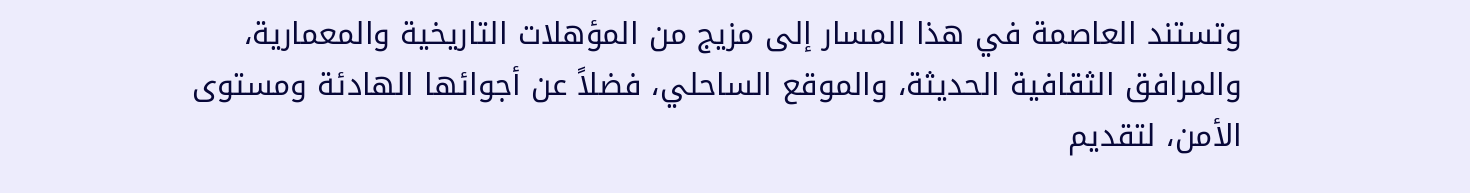وتستند العاصمة في هذا المسار إلى مزيج من المؤهلات التاريخية والمعمارية، والمرافق الثقافية الحديثة، والموقع الساحلي، فضلاً عن أجوائها الهادئة ومستوى الأمن، لتقديم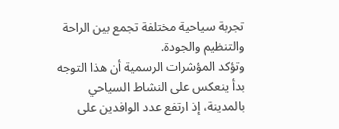تجربة سياحية مختلفة تجمع بين الراحة والتنظيم والجودة.
وتؤكد المؤشرات الرسمية أن هذا التوجه بدأ ينعكس على النشاط السياحي بالمدينة، إذ ارتفع عدد الوافدين على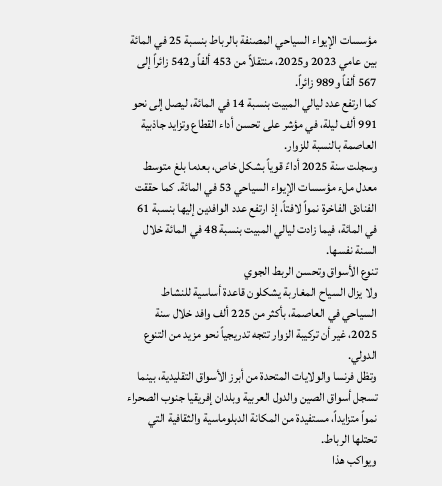مؤسسات الإيواء السياحي المصنفة بالرباط بنسبة 25 في المائة بين عامي 2023 و2025، منتقلاً من 453 ألفاً و542 زائراً إلى 567 ألفاً و989 زائراً.
كما ارتفع عدد ليالي المبيت بنسبة 14 في المائة، ليصل إلى نحو 991 ألف ليلة، في مؤشر على تحسن أداء القطاع وتزايد جاذبية العاصمة بالنسبة للزوار.
وسجلت سنة 2025 أداءً قوياً بشكل خاص، بعدما بلغ متوسط معدل ملء مؤسسات الإيواء السياحي 53 في المائة. كما حققت الفنادق الفاخرة نمواً لافتاً، إذ ارتفع عدد الوافدين إليها بنسبة 61 في المائة، فيما زادت ليالي المبيت بنسبة 48 في المائة خلال السنة نفسها.
تنوع الأسواق وتحسن الربط الجوي
ولا يزال السياح المغاربة يشكلون قاعدة أساسية للنشاط السياحي في العاصمة، بأكثر من 225 ألف وافد خلال سنة 2025، غير أن تركيبة الزوار تتجه تدريجياً نحو مزيد من التنوع الدولي.
وتظل فرنسا والولايات المتحدة من أبرز الأسواق التقليدية، بينما تسجل أسواق الصين والدول العربية وبلدان إفريقيا جنوب الصحراء نمواً متزايداً، مستفيدة من المكانة الدبلوماسية والثقافية التي تحتلها الرباط.
ويواكب هذا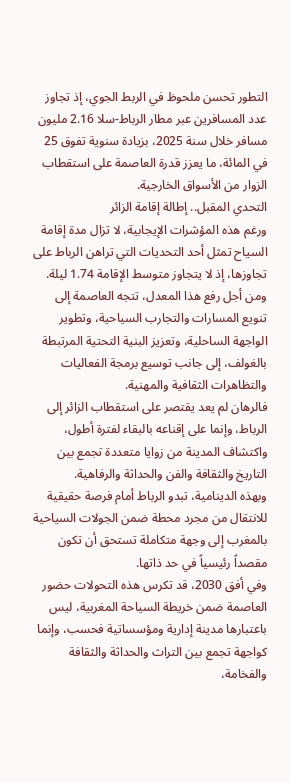التطور تحسن ملحوظ في الربط الجوي، إذ تجاوز عدد المسافرين عبر مطار الرباط-سلا 2.16 مليون مسافر خلال سنة 2025، بزيادة سنوية تفوق 25 في المائة، ما يعزز قدرة العاصمة على استقطاب الزوار من الأسواق الخارجية.
التحدي المقبل.. إطالة إقامة الزائر
ورغم هذه المؤشرات الإيجابية، لا تزال مدة إقامة السياح تمثل أحد التحديات التي تراهن الرباط على تجاوزها، إذ لا يتجاوز متوسط الإقامة 1.74 ليلة.
ومن أجل رفع هذا المعدل، تتجه العاصمة إلى تنويع المسارات والتجارب السياحية، وتطوير الواجهة الساحلية، وتعزيز البنية التحتية المرتبطة بالغولف، إلى جانب توسيع برمجة الفعاليات والتظاهرات الثقافية والمهنية.
فالرهان لم يعد يقتصر على استقطاب الزائر إلى الرباط، وإنما على إقناعه بالبقاء لفترة أطول، واكتشاف المدينة من زوايا متعددة تجمع بين التاريخ والثقافة والفن والحداثة والرفاهية.
وبهذه الدينامية، تبدو الرباط أمام فرصة حقيقية للانتقال من مجرد محطة ضمن الجولات السياحية بالمغرب إلى وجهة متكاملة تستحق أن تكون مقصداً رئيسياً في حد ذاتها.
وفي أفق 2030، قد تكرس هذه التحولات حضور العاصمة ضمن خريطة السياحة المغربية، ليس باعتبارها مدينة إدارية ومؤسساتية فحسب، وإنما كواجهة تجمع بين التراث والحداثة والثقافة والفخامة،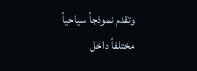وتقدم نموذجاً سياحياً مختلفاً داخل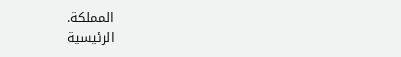المملكة.
الرئيسية